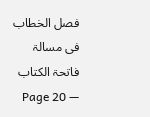فصل الخطاب فی مسالۃ فاتحۃ الکتاب — Page 20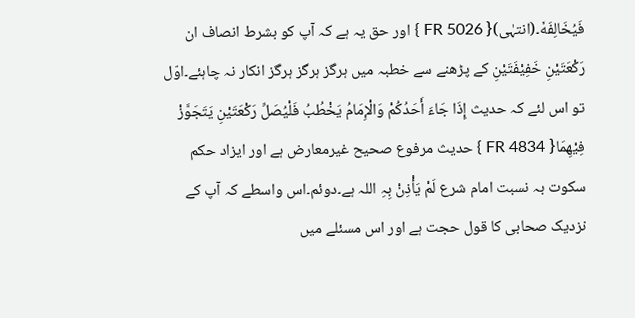فَيُخَالِفَهٗ۔(انتہٰی){ FR 5026 } اور حق یہ ہے کہ آپ کو بشرط انصاف ان رَکْعَتَیْنِ خَفِیْفَتَیْنِ کے پڑھنے سے خطبہ میں ہرگز ہرگز ہرگز انکار نہ چاہئے۔اوّل تو اس لئے کہ حدیث إِذَا جَاءَ أَحَدُكُمْ وَالْإِمَامُ يَخْطُبُ فَلْيُصَلِّ رَكْعَتَيْنِ يَتَجَوَّزْ فِيْهِمَا{ FR 4834 } حدیث مرفوع صحیح غیرمعارض ہے اور ایزاد حکم سکوت بہ نسبت امام شرع لَمْ یَأْذِنْ بِہِ اللہ ہے۔دوئم۔اس واسطے کہ آپ کے نزدیک صحابی کا قول حجت ہے اور اس مسئلے میں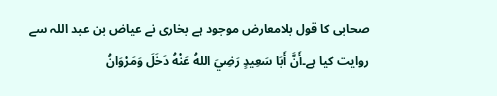صحابی کا قول بلامعارض موجود ہے بخاری نے عیاض بن عبد اللہ سے روایت کیا ہے۔أَنَّ أَبَا سَعِيدٍ رَضِيَ اللهُ عَنْهُ دَخَلَ وَمَرْوَانُ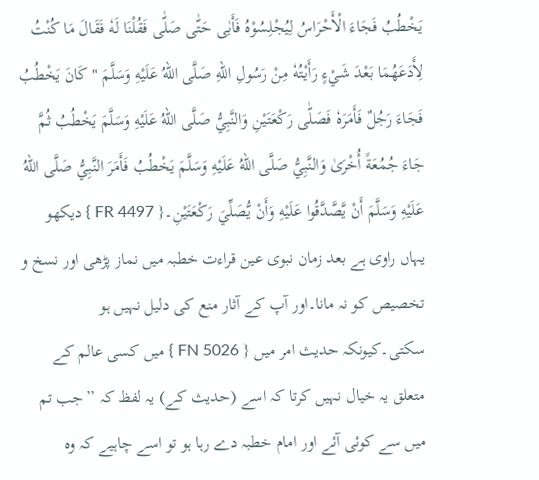يَخْطُبُ فَجَاءَ الْأَحْرَاسُ لِيُجْلِسُوْهُ فَأَبٰى حَتّٰى صَلّٰى فَقُلْنَا لَهٗ فَقَالَ مَا كُنْتُ لِأَدَعَهُمَا بَعْدَ شَيْءٍ رَأَيْتُهٗ مِنْ رَسُولِ اللهِ صَلَّى اللهُ عَلَيْهِ وَسَلَّمَ " كَانَ يَخْطُبُ فَجَاءَ رَجُلٌ فَأَمَرَهٗ فَصَلّٰى رَكْعَتَيْنِ وَالنَّبِيُّ صَلَّى اللهُ عَلَيْهِ وَسَلَّمَ يَخْطُبُ ثُمَّ جَاءَ جُمُعَةً أُخْرَىٰ وَالنَّبِيُّ صَلَّى اللهُ عَلَيْهِ وَسَلَّمَ يَخْطُبُ فَأَمَرَ النَّبِيُّ صَلَّى اللهُ عَلَيْهِ وَسَلَّمَ أَنْ يَّصَّدَّقُوا عَلَيْهِ وَأَنْ يُّصَلِّيَ رَكْعَتَيْنِ۔{ FR 4497 } دیکھو یہاں راوی ہے بعد زمان نبوی عین قراءت خطبہ میں نماز پڑھی اور نسخ و تخصیص کو نہ مانا۔اور آپ کے آثار منع کی دلیل نہیں ہو سکتی۔کیونکہ حدیث امر میں { FN 5026 } میں کسی عالم کے متعلق یہ خیال نہیں کرتا کہ اسے (حدیث کے) یہ لفظ کہ ’’جب تم میں سے کوئی آئے اور امام خطبہ دے رہا ہو تو اسے چاہیے کہ وہ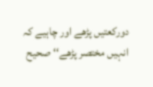دورکعتیں پڑھے اور چاہیے کہ انہیں مختصر پڑھے‘‘ صحیح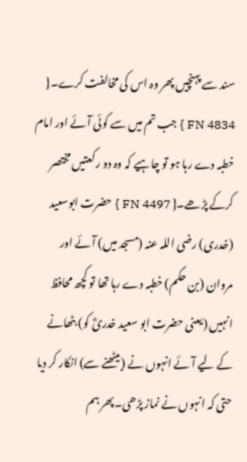سند سے پہنچیں پھر وہ اس کی مخالفت کرے۔{ FN 4834 } جب تم میں سے کوئی آئے اور امام خطبہ دے رہا ہو تو چاہیے کہ وہ دو رکعتیں مختصر کرکے پڑھے۔{ FN 4497 } حضرت ابوسعید (خدری) رضی اللہ عنہ (مسجد میں) آئے اور مروان (بن حکم) خطبہ دے رہا تھا تو کچھ محافظ انہیں (یعنی حضرت ابو سعید خدریؓ کو) بٹھانے کے لیے آئے انہوں نے (بیٹھنے سے) انکار کر دیا حتی کہ انہوں نے نماز پڑھی۔پھر ہم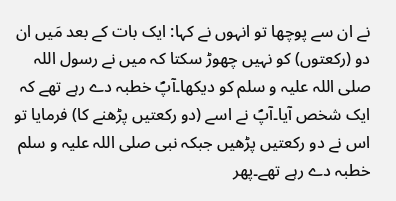نے ان سے پوچھا تو انہوں نے کہا: ایک بات کے بعد مَیں ان دو (رکعتوں) کو نہیں چھوڑ سکتا کہ میں نے رسول اللہ صلی اللہ علیہ و سلم کو دیکھا۔آپؐ خطبہ دے رہے تھے کہ ایک شخص آیا۔آپؐ نے اسے (دو رکعتیں پڑھنے کا) فرمایا تو اس نے دو رکعتیں پڑھیں جبکہ نبی صلی اللہ علیہ و سلم خطبہ دے رہے تھے۔پھر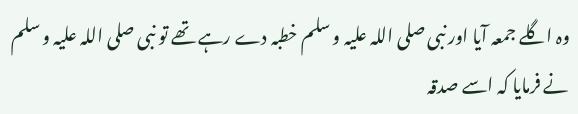وہ اگلے جمعہ آیا اور نبی صلی اللہ علیہ و سلم خطبہ دے رہے تھے تو نبی صلی اللہ علیہ و سلم نے فرمایا کہ اسے صدقہ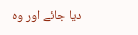دیا جائے اور وہ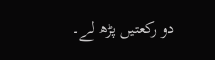دو رکعتیں پڑھ لے۔